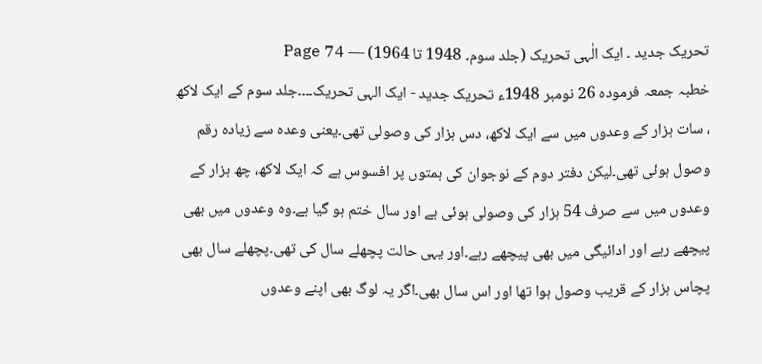تحریک جدید ۔ ایک الٰہی تحریک (جلد سوم۔ 1948 تا 1964) — Page 74
خطبہ جمعہ فرموده 26 نومبر 1948ء تحریک جدید - ایک الہی تحریک۔۔۔۔جلد سوم کے ایک لاکھ ، سات ہزار کے وعدوں میں سے ایک لاکھ، دس ہزار کی وصولی تھی۔یعنی وعدہ سے زیادہ رقم وصول ہوئی تھی۔لیکن دفتر دوم کے نوجوان کی ہمتوں پر افسوس ہے کہ ایک لاکھ، چھ ہزار کے وعدوں میں سے صرف 54 ہزار کی وصولی ہوئی ہے اور سال ختم ہو گیا ہے۔وہ وعدوں میں بھی پیچھے رہے اور ادائیگی میں بھی پیچھے رہے۔اور یہی حالت پچھلے سال کی تھی۔پچھلے سال بھی پچاس ہزار کے قریب وصول ہوا تھا اور اس سال بھی۔اگر یہ لوگ بھی اپنے وعدوں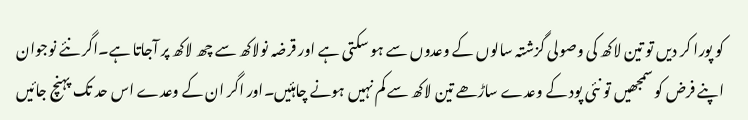کو پورا کر دیں تو تین لاکھ کی وصولی گزشتہ سالوں کے وعدوں سے ہو سکتی ہے اور قرضہ نولاکھ سے چھ لاکھ پر آجاتا ہے۔اگر نئے نوجوان اپنے فرض کو سمجھیں تو نئی پود کے وعدے ساڑھے تین لاکھ سے کم نہیں ہونے چاہئیں۔اور اگر ان کے وعدے اس حد تک پہنچ جائیں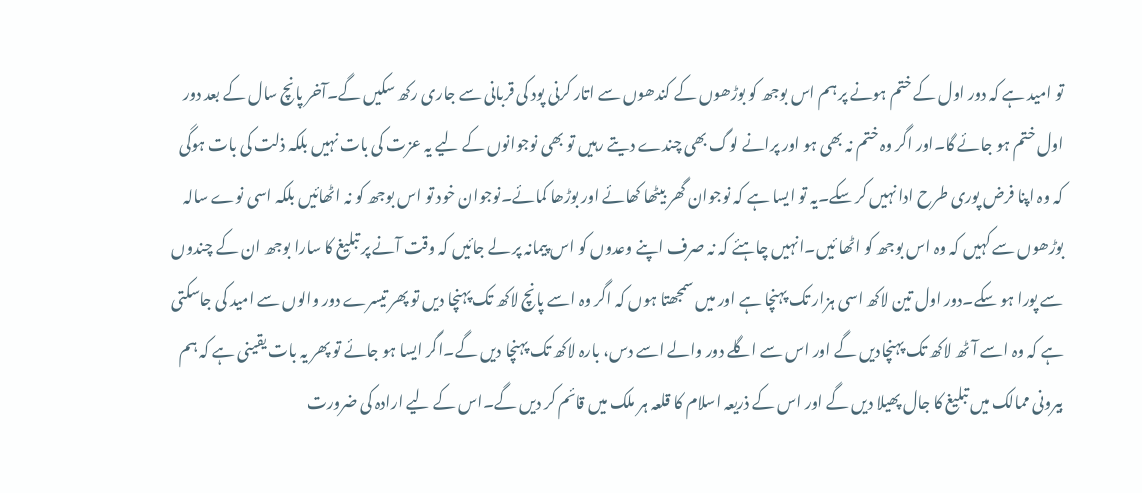تو امید ہے کہ دور اول کے ختم ہونے پر ہم اس بوجھ کو بوڑھوں کے کندھوں سے اتار کرنی پود کی قربانی سے جاری رکھ سکیں گے۔آخر پانچ سال کے بعد دور اول ختم ہو جائے گا۔اور اگر وہ ختم نہ بھی ہو اور پرانے لوگ بھی چندے دیتے رہیں تو بھی نوجوانوں کے لیے یہ عزت کی بات نہیں بلکہ ذلت کی بات ہوگی کہ وہ اپنا فرض پوری طرح ادا نہیں کر سکے۔یہ تو ایسا ہے کہ نوجوان گھر بیٹھا کھائے اور بوڑھا کمائے۔نوجوان خود تو اس بوجھ کو نہ اٹھائیں بلکہ اسی نوے سالہ بوڑھوں سے کہیں کہ وہ اس بوجھ کو اٹھا ئیں۔انہیں چاہئے کہ نہ صرف اپنے وعدوں کو اس پیمانہ پر لے جائیں کہ وقت آنے پر تبلیغ کا سارا بوجھ ان کے چندوں سے پورا ہو سکے۔دور اول تین لاکھ اسی ہزار تک پہنچا ہے اور میں سمجھتا ہوں کہ اگر وہ اسے پانچ لاکھ تک پہنچا دیں تو پھر تیسرے دور والوں سے امید کی جاسکتی ہے کہ وہ اسے آٹھ لاکھ تک پہنچادیں گے اور اس سے اگلے دور والے اسے دس، بارہ لاکھ تک پہنچا دیں گے۔اگر ایسا ہو جائے تو پھر یہ بات یقینی ہے کہ ہم بیرونی ممالک میں تبلیغ کا جال پھیلا دیں گے اور اس کے ذریعہ اسلام کا قلعہ ہر ملک میں قائم کر دیں گے۔اس کے لیے ارادہ کی ضرورت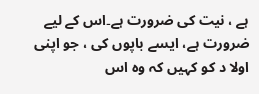ہے ، نیت کی ضرورت ہے۔اس کے لیے ضرورت ہے، ایسے باپوں کی ، جو اپنی اولا د کو کہیں کہ وہ اس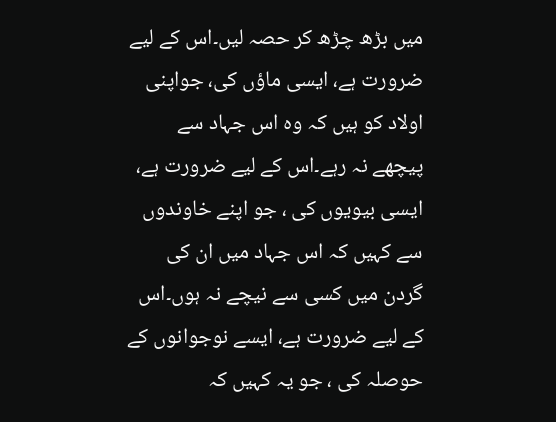میں بڑھ چڑھ کر حصہ لیں۔اس کے لیے ضرورت ہے، ایسی ماؤں کی، جواپنی اولاد کو ہیں کہ وہ اس جہاد سے پیچھے نہ رہے۔اس کے لیے ضرورت ہے، ایسی بیویوں کی ، جو اپنے خاوندوں سے کہیں کہ اس جہاد میں ان کی گردن میں کسی سے نیچے نہ ہوں۔اس کے لیے ضرورت ہے، ایسے نوجوانوں کے حوصلہ کی ، جو یہ کہیں کہ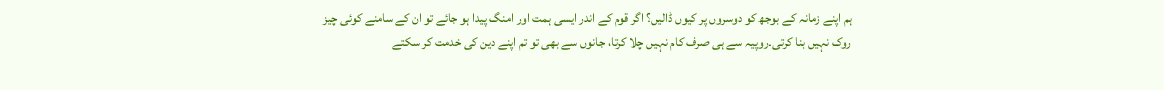ہم اپنے زمانہ کے بوجھ کو دوسروں پر کیوں ڈالیں؟ اگر قوم کے اندر ایسی ہمت اور امنگ پیدا ہو جائے تو ان کے سامنے کوئی چیز روک نہیں بنا کرتی۔روپیہ سے ہی صرف کام نہیں چلا کرتا، جانوں سے بھی تو تم اپنے دین کی خدمت کر سکتے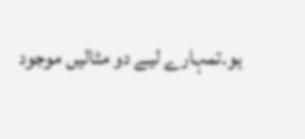ہو۔تمہارے لیے دو مثالیں موجود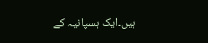ہیں۔ایک ہسپانیہ کے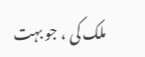ملک کی ، جو بہت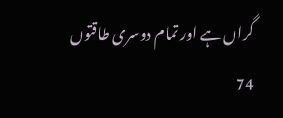گراں ہے اور تمام دوسری طاقتوں 74